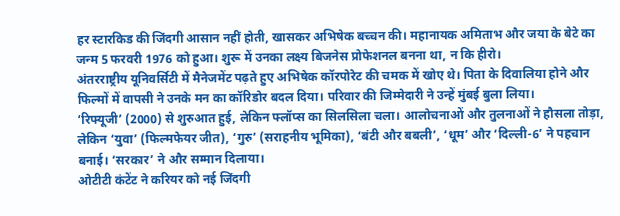हर स्टारकिड की जिंदगी आसान नहीं होती, खासकर अभिषेक बच्चन की। महानायक अमिताभ और जया के बेटे का जन्म 5 फरवरी 1976 को हुआ। शुरू में उनका लक्ष्य बिजनेस प्रोफेशनल बनना था, न कि हीरो।
अंतरराष्ट्रीय यूनिवर्सिटी में मैनेजमेंट पढ़ते हुए अभिषेक कॉरपोरेट की चमक में खोए थे। पिता के दिवालिया होने और फिल्मों में वापसी ने उनके मन का कॉरिडोर बदल दिया। परिवार की जिम्मेदारी ने उन्हें मुंबई बुला लिया।
‘रिफ्यूजी’ (2000) से शुरुआत हुई, लेकिन फ्लॉप्स का सिलसिला चला। आलोचनाओं और तुलनाओं ने हौसला तोड़ा, लेकिन ‘युवा’ (फिल्मफेयर जीत), ‘गुरु’ (सराहनीय भूमिका), ‘बंटी और बबली’, ‘धूम’ और ‘दिल्ली-6’ ने पहचान बनाई। ‘सरकार’ ने और सम्मान दिलाया।
ओटीटी कंटेंट ने करियर को नई जिंदगी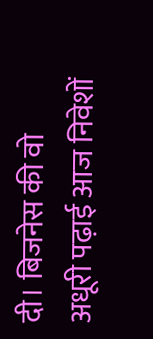दी। बिजनेस की वो अधूरी पढ़ाई आज निवेशों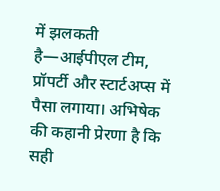में झलकती है—आईपीएल टीम, प्रॉपर्टी और स्टार्टअप्स में पैसा लगाया। अभिषेक की कहानी प्रेरणा है कि सही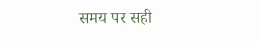समय पर सही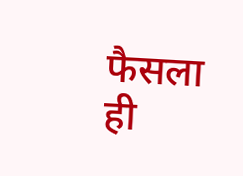फैसला ही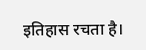इतिहास रचता है।